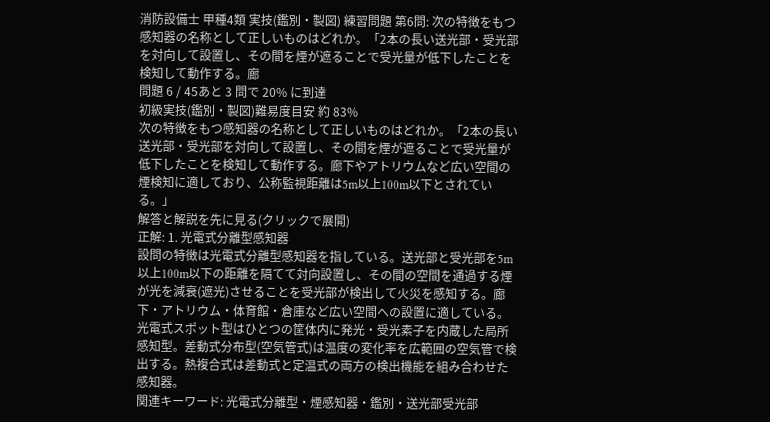消防設備士 甲種4類 実技(鑑別・製図) 練習問題 第6問: 次の特徴をもつ感知器の名称として正しいものはどれか。「2本の長い送光部・受光部を対向して設置し、その間を煙が遮ることで受光量が低下したことを検知して動作する。廊
問題 6 / 45あと 3 問で 20% に到達
初級実技(鑑別・製図)難易度目安 約 83%
次の特徴をもつ感知器の名称として正しいものはどれか。「2本の長い送光部・受光部を対向して設置し、その間を煙が遮ることで受光量が低下したことを検知して動作する。廊下やアトリウムなど広い空間の煙検知に適しており、公称監視距離は5m以上100m以下とされている。」
解答と解説を先に見る(クリックで展開)
正解: 1. 光電式分離型感知器
設問の特徴は光電式分離型感知器を指している。送光部と受光部を5m以上100m以下の距離を隔てて対向設置し、その間の空間を通過する煙が光を減衰(遮光)させることを受光部が検出して火災を感知する。廊下・アトリウム・体育館・倉庫など広い空間への設置に適している。光電式スポット型はひとつの筐体内に発光・受光素子を内蔵した局所感知型。差動式分布型(空気管式)は温度の変化率を広範囲の空気管で検出する。熱複合式は差動式と定温式の両方の検出機能を組み合わせた感知器。
関連キーワード: 光電式分離型・煙感知器・鑑別・送光部受光部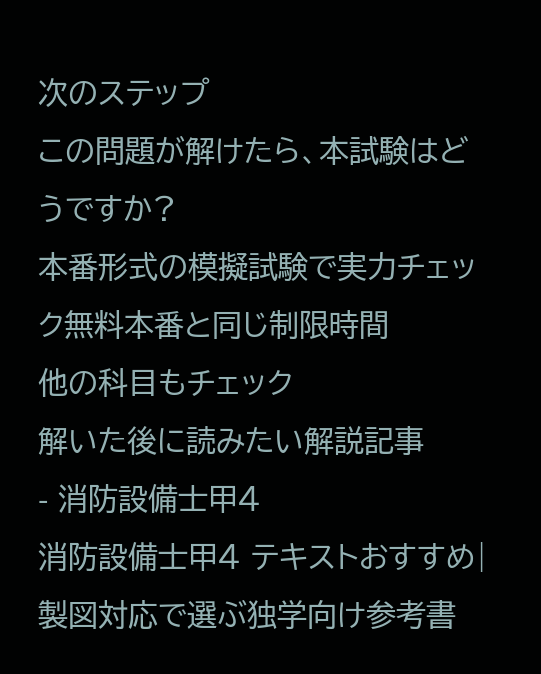次のステップ
この問題が解けたら、本試験はどうですか?
本番形式の模擬試験で実力チェック無料本番と同じ制限時間
他の科目もチェック
解いた後に読みたい解説記事
- 消防設備士甲4
消防設備士甲4 テキストおすすめ|製図対応で選ぶ独学向け参考書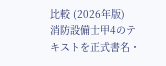比較 (2026年版)
消防設備士甲4のテキストを正式書名・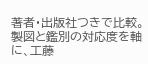著者・出版社つきで比較。製図と鑑別の対応度を軸に、工藤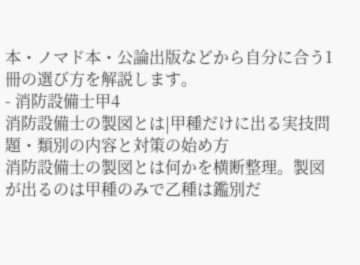本・ノマド本・公論出版などから自分に合う1冊の選び方を解説します。
- 消防設備士甲4
消防設備士の製図とは|甲種だけに出る実技問題・類別の内容と対策の始め方
消防設備士の製図とは何かを横断整理。製図が出るのは甲種のみで乙種は鑑別だ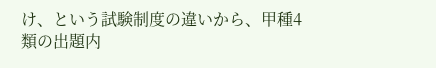け、という試験制度の違いから、甲種4類の出題内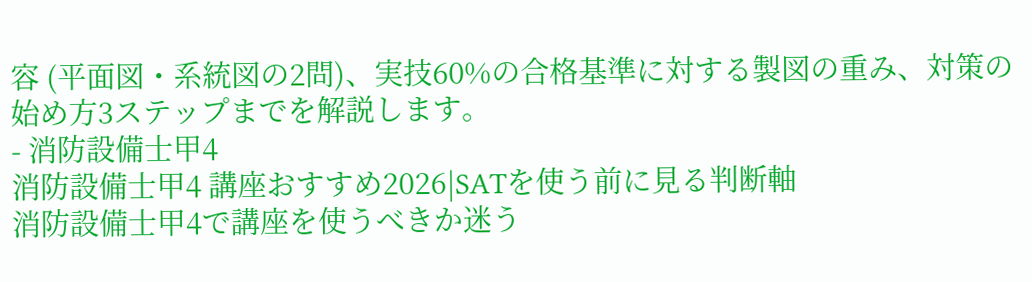容 (平面図・系統図の2問)、実技60%の合格基準に対する製図の重み、対策の始め方3ステップまでを解説します。
- 消防設備士甲4
消防設備士甲4 講座おすすめ2026|SATを使う前に見る判断軸
消防設備士甲4で講座を使うべきか迷う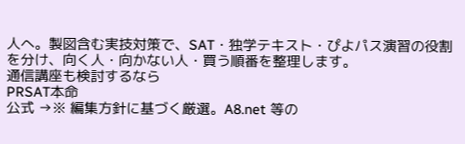人へ。製図含む実技対策で、SAT・独学テキスト・ぴよパス演習の役割を分け、向く人・向かない人・買う順番を整理します。
通信講座も検討するなら
PRSAT本命
公式 →※ 編集方針に基づく厳選。A8.net 等の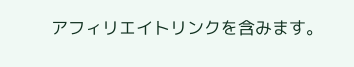アフィリエイトリンクを含みます。